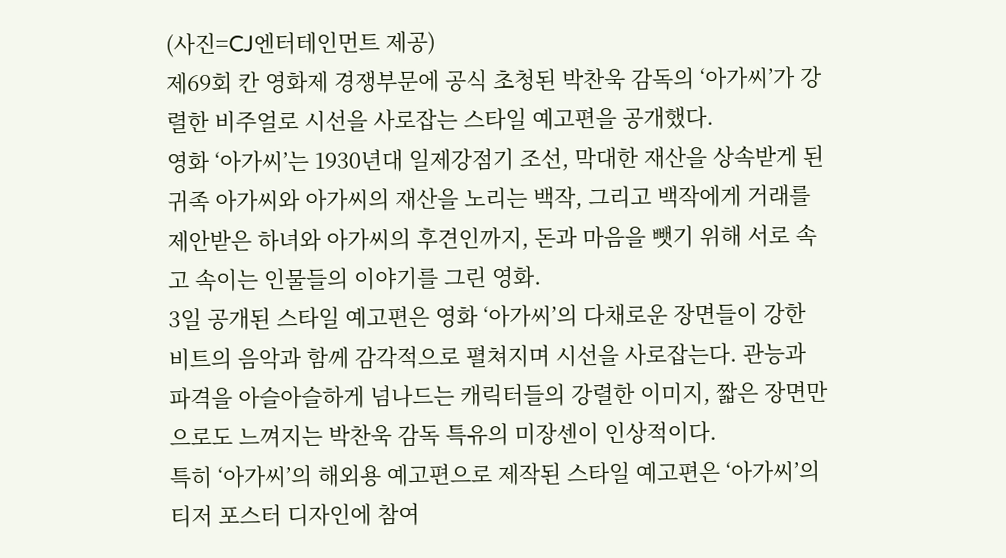(사진=CJ엔터테인먼트 제공)
제69회 칸 영화제 경쟁부문에 공식 초청된 박찬욱 감독의 ‘아가씨’가 강렬한 비주얼로 시선을 사로잡는 스타일 예고편을 공개했다.
영화 ‘아가씨’는 1930년대 일제강점기 조선, 막대한 재산을 상속받게 된 귀족 아가씨와 아가씨의 재산을 노리는 백작, 그리고 백작에게 거래를 제안받은 하녀와 아가씨의 후견인까지, 돈과 마음을 뺏기 위해 서로 속고 속이는 인물들의 이야기를 그린 영화.
3일 공개된 스타일 예고편은 영화 ‘아가씨’의 다채로운 장면들이 강한 비트의 음악과 함께 감각적으로 펼쳐지며 시선을 사로잡는다. 관능과 파격을 아슬아슬하게 넘나드는 캐릭터들의 강렬한 이미지, 짧은 장면만으로도 느껴지는 박찬욱 감독 특유의 미장센이 인상적이다.
특히 ‘아가씨’의 해외용 예고편으로 제작된 스타일 예고편은 ‘아가씨’의 티저 포스터 디자인에 참여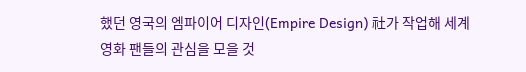했던 영국의 엠파이어 디자인(Empire Design) 社가 작업해 세계 영화 팬들의 관심을 모을 것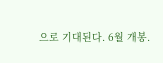으로 기대된다. 6월 개봉.